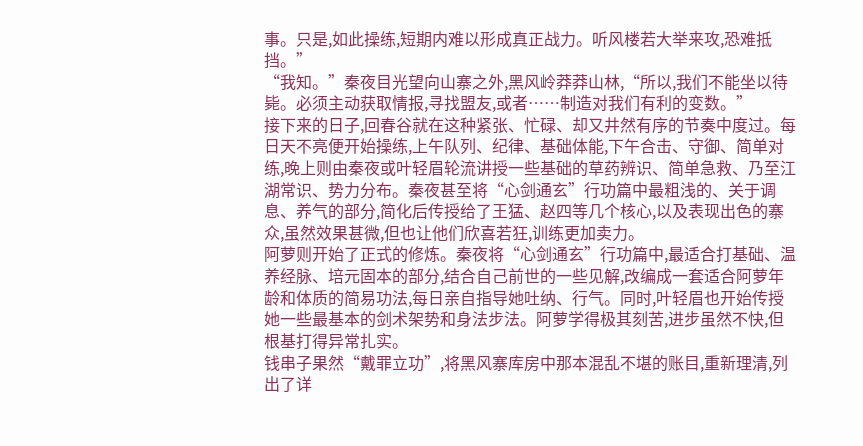事。只是,如此操练,短期内难以形成真正战力。听风楼若大举来攻,恐难抵挡。”
“我知。”秦夜目光望向山寨之外,黑风岭莽莽山林,“所以,我们不能坐以待毙。必须主动获取情报,寻找盟友,或者……制造对我们有利的变数。”
接下来的日子,回春谷就在这种紧张、忙碌、却又井然有序的节奏中度过。每日天不亮便开始操练,上午队列、纪律、基础体能,下午合击、守御、简单对练,晚上则由秦夜或叶轻眉轮流讲授一些基础的草药辨识、简单急救、乃至江湖常识、势力分布。秦夜甚至将“心剑通玄”行功篇中最粗浅的、关于调息、养气的部分,简化后传授给了王猛、赵四等几个核心,以及表现出色的寨众,虽然效果甚微,但也让他们欣喜若狂,训练更加卖力。
阿萝则开始了正式的修炼。秦夜将“心剑通玄”行功篇中,最适合打基础、温养经脉、培元固本的部分,结合自己前世的一些见解,改编成一套适合阿萝年龄和体质的简易功法,每日亲自指导她吐纳、行气。同时,叶轻眉也开始传授她一些最基本的剑术架势和身法步法。阿萝学得极其刻苦,进步虽然不快,但根基打得异常扎实。
钱串子果然“戴罪立功”,将黑风寨库房中那本混乱不堪的账目,重新理清,列出了详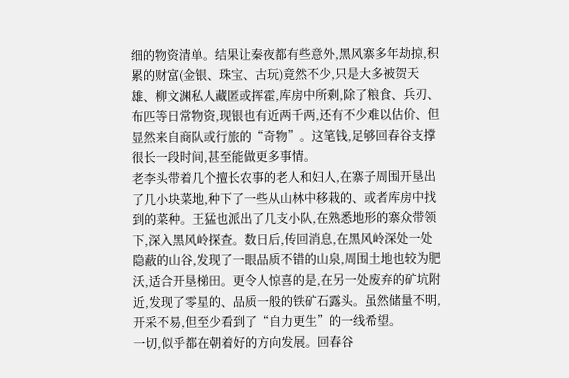细的物资清单。结果让秦夜都有些意外,黑风寨多年劫掠,积累的财富(金银、珠宝、古玩)竟然不少,只是大多被贺天雄、柳文渊私人藏匿或挥霍,库房中所剩,除了粮食、兵刃、布匹等日常物资,现银也有近两千两,还有不少难以估价、但显然来自商队或行旅的“奇物”。这笔钱,足够回春谷支撑很长一段时间,甚至能做更多事情。
老李头带着几个擅长农事的老人和妇人,在寨子周围开垦出了几小块菜地,种下了一些从山林中移栽的、或者库房中找到的菜种。王猛也派出了几支小队,在熟悉地形的寨众带领下,深入黑风岭探查。数日后,传回消息,在黑风岭深处一处隐蔽的山谷,发现了一眼品质不错的山泉,周围土地也较为肥沃,适合开垦梯田。更令人惊喜的是,在另一处废弃的矿坑附近,发现了零星的、品质一般的铁矿石露头。虽然储量不明,开采不易,但至少看到了“自力更生”的一线希望。
一切,似乎都在朝着好的方向发展。回春谷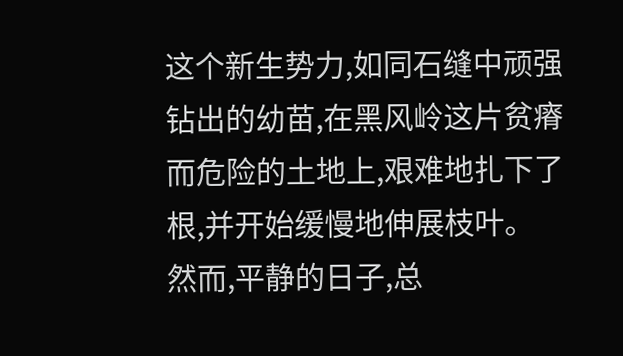这个新生势力,如同石缝中顽强钻出的幼苗,在黑风岭这片贫瘠而危险的土地上,艰难地扎下了根,并开始缓慢地伸展枝叶。
然而,平静的日子,总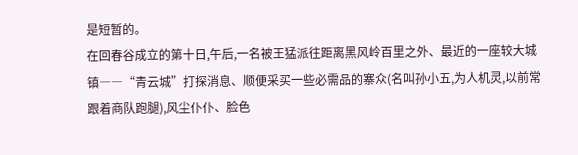是短暂的。
在回春谷成立的第十日,午后,一名被王猛派往距离黑风岭百里之外、最近的一座较大城镇――“青云城”打探消息、顺便采买一些必需品的寨众(名叫孙小五,为人机灵,以前常跟着商队跑腿),风尘仆仆、脸色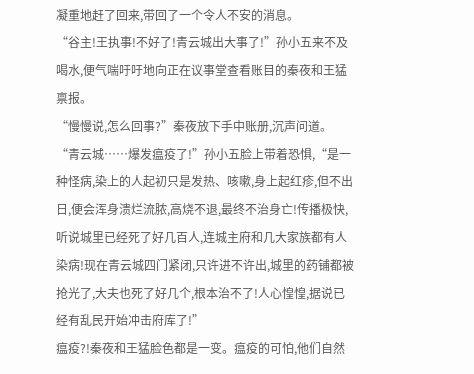凝重地赶了回来,带回了一个令人不安的消息。
“谷主!王执事!不好了!青云城出大事了!”孙小五来不及喝水,便气喘吁吁地向正在议事堂查看账目的秦夜和王猛禀报。
“慢慢说,怎么回事?”秦夜放下手中账册,沉声问道。
“青云城……爆发瘟疫了!”孙小五脸上带着恐惧,“是一种怪病,染上的人起初只是发热、咳嗽,身上起红疹,但不出日,便会浑身溃烂流脓,高烧不退,最终不治身亡!传播极快,听说城里已经死了好几百人,连城主府和几大家族都有人染病!现在青云城四门紧闭,只许进不许出,城里的药铺都被抢光了,大夫也死了好几个,根本治不了!人心惶惶,据说已经有乱民开始冲击府库了!”
瘟疫?!秦夜和王猛脸色都是一变。瘟疫的可怕,他们自然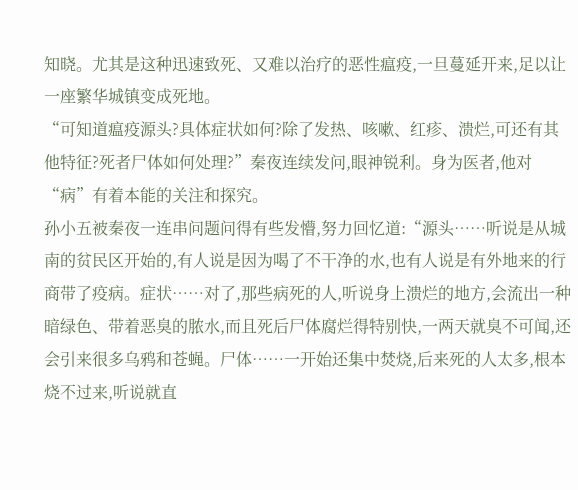知晓。尤其是这种迅速致死、又难以治疗的恶性瘟疫,一旦蔓延开来,足以让一座繁华城镇变成死地。
“可知道瘟疫源头?具体症状如何?除了发热、咳嗽、红疹、溃烂,可还有其他特征?死者尸体如何处理?”秦夜连续发问,眼神锐利。身为医者,他对“病”有着本能的关注和探究。
孙小五被秦夜一连串问题问得有些发懵,努力回忆道:“源头……听说是从城南的贫民区开始的,有人说是因为喝了不干净的水,也有人说是有外地来的行商带了疫病。症状……对了,那些病死的人,听说身上溃烂的地方,会流出一种暗绿色、带着恶臭的脓水,而且死后尸体腐烂得特别快,一两天就臭不可闻,还会引来很多乌鸦和苍蝇。尸体……一开始还集中焚烧,后来死的人太多,根本烧不过来,听说就直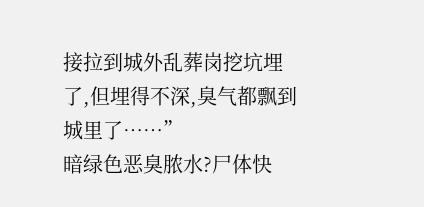接拉到城外乱葬岗挖坑埋了,但埋得不深,臭气都飘到城里了……”
暗绿色恶臭脓水?尸体快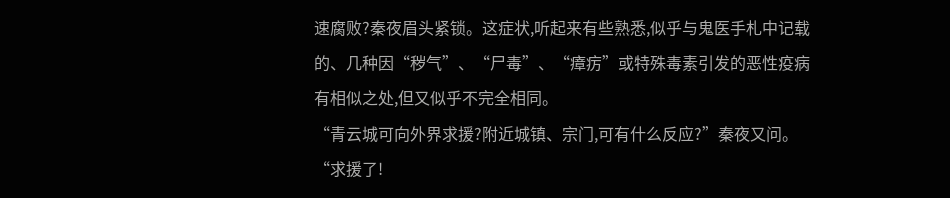速腐败?秦夜眉头紧锁。这症状,听起来有些熟悉,似乎与鬼医手札中记载的、几种因“秽气”、“尸毒”、“瘴疠”或特殊毒素引发的恶性疫病有相似之处,但又似乎不完全相同。
“青云城可向外界求援?附近城镇、宗门,可有什么反应?”秦夜又问。
“求援了!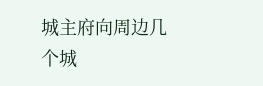城主府向周边几个城